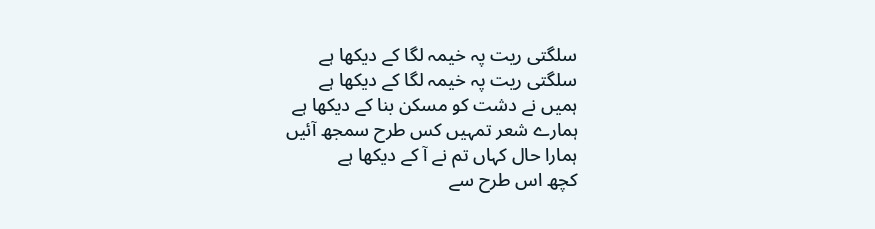سلگتی ریت پہ خیمہ لگا کے دیکھا ہے
سلگتی ریت پہ خیمہ لگا کے دیکھا ہے
ہمیں نے دشت کو مسکن بنا کے دیکھا ہے
ہمارے شعر تمہیں کس طرح سمجھ آئیں
ہمارا حال کہاں تم نے آ کے دیکھا ہے
کچھ اس طرح سے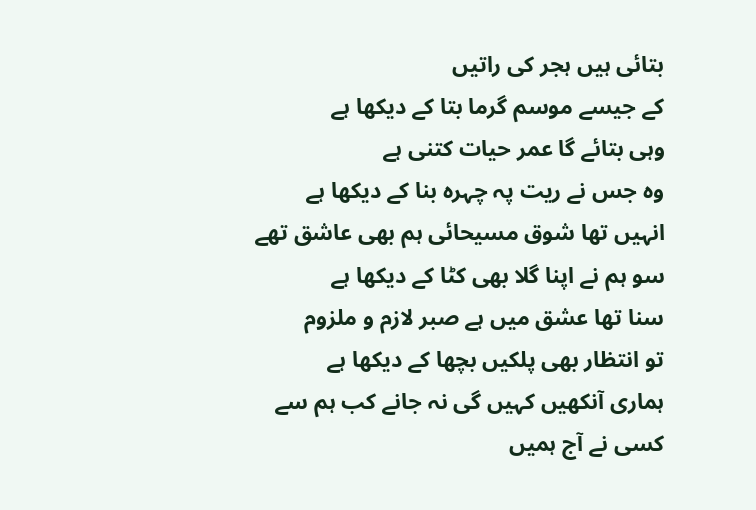بتائی ہیں ہجر کی راتیں
کے جیسے موسم گرما بتا کے دیکھا ہے
وہی بتائے گا عمر حیات کتنی ہے
وہ جس نے ریت پہ چہرہ بنا کے دیکھا ہے
انہیں تھا شوق مسیحائی ہم بھی عاشق تھے
سو ہم نے اپنا گلا بھی کٹا کے دیکھا ہے
سنا تھا عشق میں ہے صبر لازم و ملزوم
تو انتظار بھی پلکیں بچھا کے دیکھا ہے
ہماری آنکھیں کہیں گی نہ جانے کب ہم سے
کسی نے آج ہمیں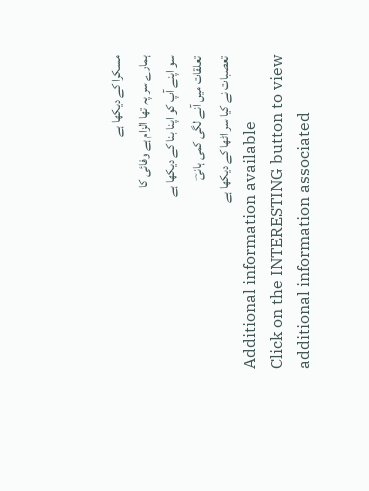مسکرا کے دیکھا ہے
ہمارے سر پہ تھا الزام ہے وفائی کا
سو اپنے آپ کو اپنا بنا کے دیکھا ہے
تعلقات میں آنے لگی کمی ہانیؔ
تعصبات نے کیا سر اٹھا کے دیکھا ہے
Additional information available
Click on the INTERESTING button to view additional information associated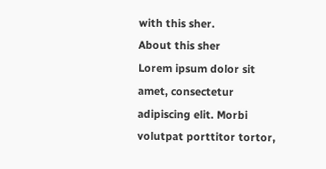with this sher.
About this sher
Lorem ipsum dolor sit amet, consectetur adipiscing elit. Morbi volutpat porttitor tortor,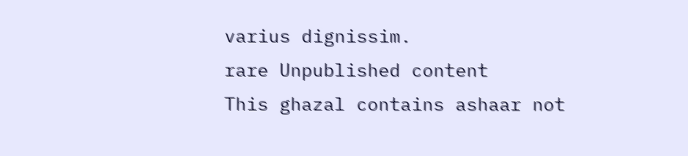varius dignissim.
rare Unpublished content
This ghazal contains ashaar not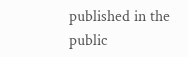published in the public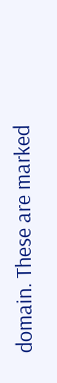domain. These are marked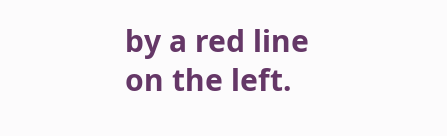by a red line on the left.